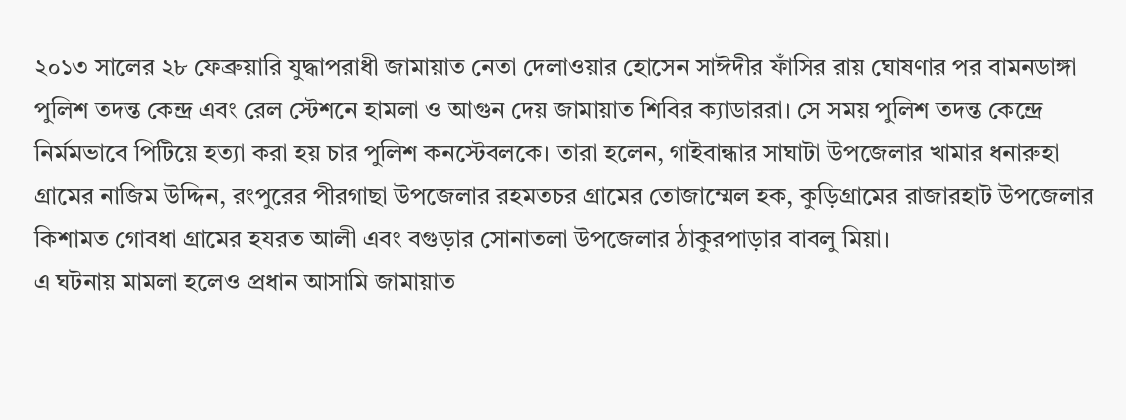২০১৩ সালের ২৮ ফেব্রুয়ারি যুদ্ধাপরাধী জামায়াত নেতা দেলাওয়ার হোসেন সাঈদীর ফাঁসির রায় ঘোষণার পর বামনডাঙ্গা পুলিশ তদন্ত কেন্দ্র এবং রেল স্টেশনে হামলা ও আগুন দেয় জামায়াত শিবির ক্যাডাররা। সে সময় পুলিশ তদন্ত কেন্দ্রে নির্মমভাবে পিটিয়ে হত্যা করা হয় চার পুলিশ কনস্টেবলকে। তারা হলেন, গাইবান্ধার সাঘাটা উপজেলার খামার ধনারুহা গ্রামের নাজিম উদ্দিন, রংপুরের পীরগাছা উপজেলার রহমতচর গ্রামের তোজাম্মেল হক, কুড়িগ্রামের রাজারহাট উপজেলার কিশামত গোবধা গ্রামের হযরত আলী এবং বগুড়ার সোনাতলা উপজেলার ঠাকুরপাড়ার বাবলু মিয়া।
এ ঘটনায় মামলা হলেও প্রধান আসামি জামায়াত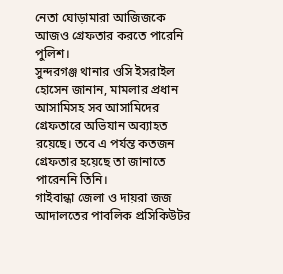নেতা ঘোড়ামারা আজিজকে আজও গ্রেফতার করতে পারেনি পুলিশ।
সুন্দরগঞ্জ থানার ওসি ইসরাইল হোসেন জানান, মামলার প্রধান আসামিসহ সব আসামিদের গ্রেফতারে অভিযান অব্যাহত রয়েছে। তবে এ পর্যন্ত কতজন গ্রেফতার হয়েছে তা জানাতে পারেননি তিনি।
গাইবান্ধা জেলা ও দায়রা জজ আদালতের পাবলিক প্রসিকিউটর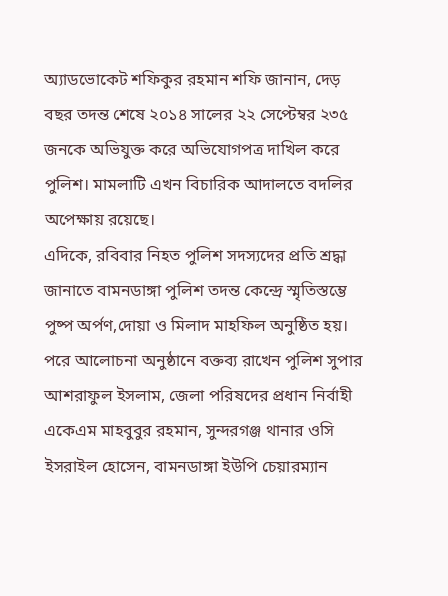অ্যাডভোকেট শফিকুর রহমান শফি জানান, দেড় বছর তদন্ত শেষে ২০১৪ সালের ২২ সেপ্টেম্বর ২৩৫ জনকে অভিযুক্ত করে অভিযোগপত্র দাখিল করে পুলিশ। মামলাটি এখন বিচারিক আদালতে বদলির অপেক্ষায় রয়েছে।
এদিকে, রবিবার নিহত পুলিশ সদস্যদের প্রতি শ্রদ্ধা জানাতে বামনডাঙ্গা পুলিশ তদন্ত কেন্দ্রে স্মৃতিস্তম্ভে পুষ্প অর্পণ,দোয়া ও মিলাদ মাহফিল অনুষ্ঠিত হয়। পরে আলোচনা অনুষ্ঠানে বক্তব্য রাখেন পুলিশ সুপার আশরাফুল ইসলাম, জেলা পরিষদের প্রধান নির্বাহী একেএম মাহবুবুর রহমান, সুন্দরগঞ্জ থানার ওসি ইসরাইল হোসেন, বামনডাঙ্গা ইউপি চেয়ারম্যান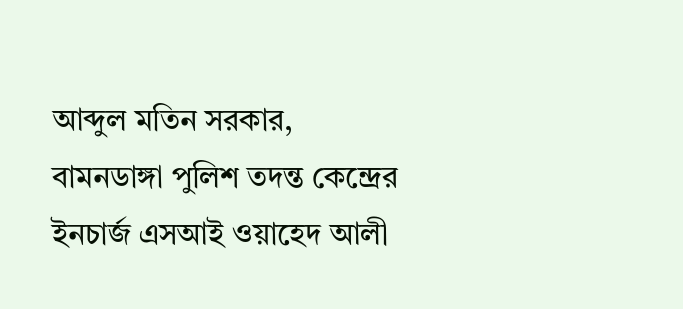আব্দুল মতিন সরকার, বামনডাঙ্গা পুলিশ তদন্ত কেন্দ্রের ইনচার্জ এসআই ওয়াহেদ আলী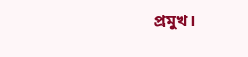প্রমুখ।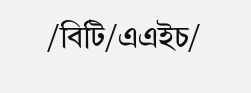/বিটি/এএইচ/